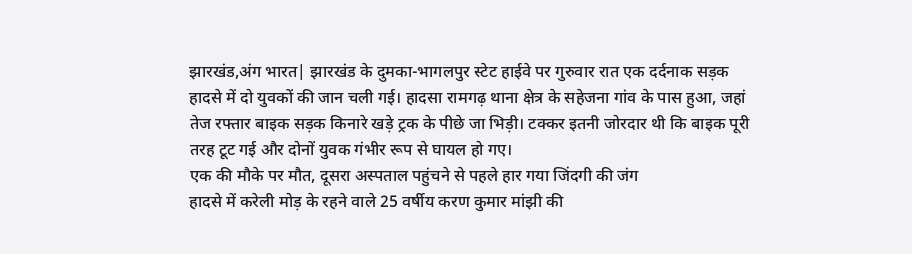झारखंड,अंग भारत| झारखंड के दुमका-भागलपुर स्टेट हाईवे पर गुरुवार रात एक दर्दनाक सड़क हादसे में दो युवकों की जान चली गई। हादसा रामगढ़ थाना क्षेत्र के सहेजना गांव के पास हुआ, जहां तेज रफ्तार बाइक सड़क किनारे खड़े ट्रक के पीछे जा भिड़ी। टक्कर इतनी जोरदार थी कि बाइक पूरी तरह टूट गई और दोनों युवक गंभीर रूप से घायल हो गए।
एक की मौके पर मौत, दूसरा अस्पताल पहुंचने से पहले हार गया जिंदगी की जंग
हादसे में करेली मोड़ के रहने वाले 25 वर्षीय करण कुमार मांझी की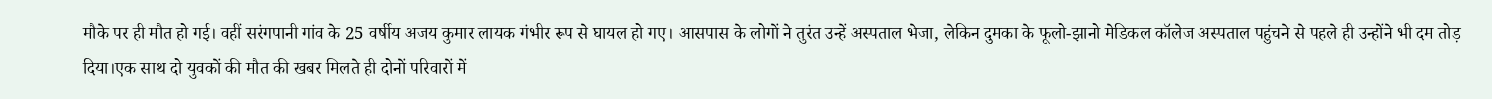मौके पर ही मौत हो गई। वहीं सरंगपानी गांव के 25 वर्षीय अजय कुमार लायक गंभीर रूप से घायल हो गए। आसपास के लोगों ने तुरंत उन्हें अस्पताल भेजा, लेकिन दुमका के फूलो-झानो मेडिकल कॉलेज अस्पताल पहुंचने से पहले ही उन्होंने भी दम तोड़ दिया।एक साथ दो युवकों की मौत की खबर मिलते ही दोनों परिवारों में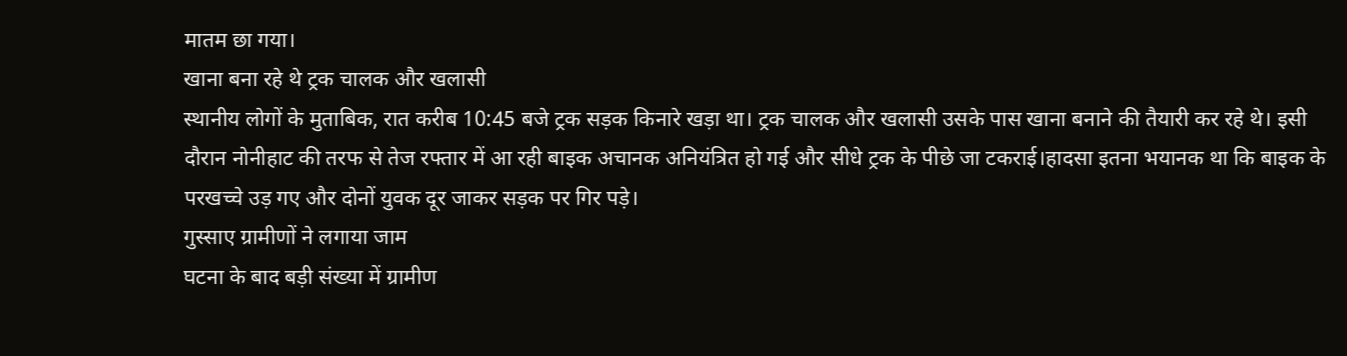मातम छा गया।
खाना बना रहे थे ट्रक चालक और खलासी
स्थानीय लोगों के मुताबिक, रात करीब 10:45 बजे ट्रक सड़क किनारे खड़ा था। ट्रक चालक और खलासी उसके पास खाना बनाने की तैयारी कर रहे थे। इसी दौरान नोनीहाट की तरफ से तेज रफ्तार में आ रही बाइक अचानक अनियंत्रित हो गई और सीधे ट्रक के पीछे जा टकराई।हादसा इतना भयानक था कि बाइक के परखच्चे उड़ गए और दोनों युवक दूर जाकर सड़क पर गिर पड़े।
गुस्साए ग्रामीणों ने लगाया जाम
घटना के बाद बड़ी संख्या में ग्रामीण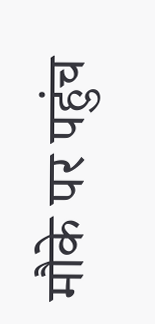मौके पर पहुंच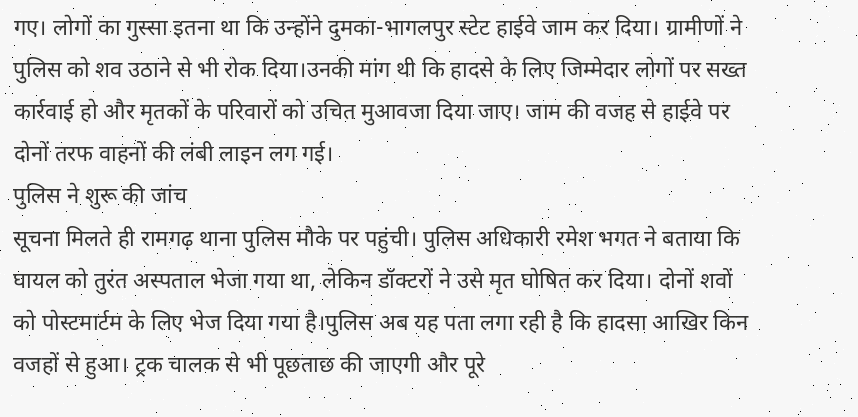गए। लोगों का गुस्सा इतना था कि उन्होंने दुमका-भागलपुर स्टेट हाईवे जाम कर दिया। ग्रामीणों ने पुलिस को शव उठाने से भी रोक दिया।उनकी मांग थी कि हादसे के लिए जिम्मेदार लोगों पर सख्त कार्रवाई हो और मृतकों के परिवारों को उचित मुआवजा दिया जाए। जाम की वजह से हाईवे पर दोनों तरफ वाहनों की लंबी लाइन लग गई।
पुलिस ने शुरू की जांच
सूचना मिलते ही रामगढ़ थाना पुलिस मौके पर पहुंची। पुलिस अधिकारी रमेश भगत ने बताया कि घायल को तुरंत अस्पताल भेजा गया था, लेकिन डॉक्टरों ने उसे मृत घोषित कर दिया। दोनों शवों को पोस्टमार्टम के लिए भेज दिया गया है।पुलिस अब यह पता लगा रही है कि हादसा आखिर किन वजहों से हुआ। ट्रक चालक से भी पूछताछ की जाएगी और पूरे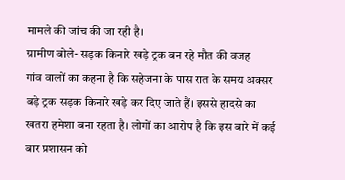मामले की जांच की जा रही है।
ग्रामीण बोले- सड़क किनारे खड़े ट्रक बन रहे मौत की वजह
गांव वालों का कहना है कि सहेजना के पास रात के समय अक्सर बड़े ट्रक सड़क किनारे खड़े कर दिए जाते हैं। इससे हादसे का खतरा हमेशा बना रहता है। लोगों का आरोप है कि इस बारे में कई बार प्रशासन को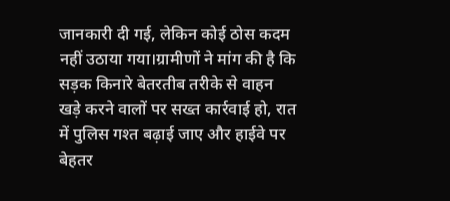जानकारी दी गई, लेकिन कोई ठोस कदम नहीं उठाया गया।ग्रामीणों ने मांग की है कि सड़क किनारे बेतरतीब तरीके से वाहन खड़े करने वालों पर सख्त कार्रवाई हो, रात में पुलिस गश्त बढ़ाई जाए और हाईवे पर बेहतर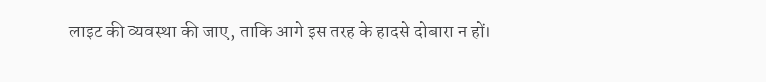लाइट की व्यवस्था की जाए, ताकि आगे इस तरह के हादसे दोबारा न हों।